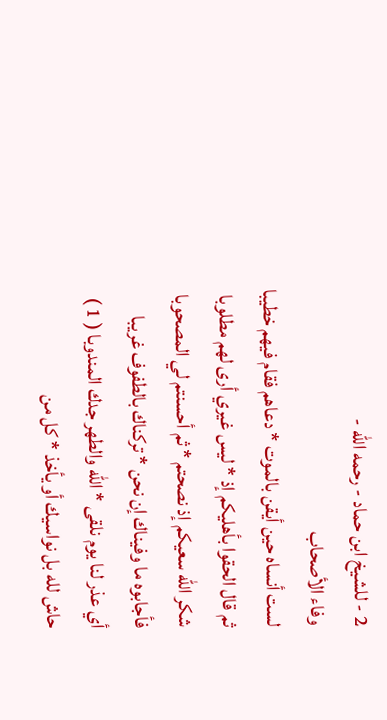2 - للشيخ ابن حماد - رحمه الله -
وفاء الأصحاب
لست أنساه حين أيقن بالموت * دعاهم فقام فيهم خطيبا
ثم قال الحقوا بأهليكم إذ * ليس غيري أرى لهم مطلوبا
شكر الله سعيكم إذ نصحتم * ثم أحسنتم لي المصحوبا
فأجابوه ما وفيناك إن نحن * تركناك بالطفوف غريبا
أي عذر لنا يوم نلقى * الله والطهر جدك المندوبا ( 1 )
حاش لله بل نواسيك أو يأخذ * كل من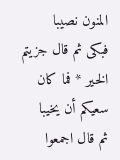المنون نصيبا
فبكى ثم قال جزيتم الخير * فما كان سعيكم أن يخيبا
ثم قال اجمعوا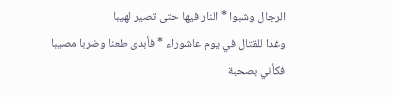الرجال وشبوا * النار فيها حتى تصير لهيبا
وغدا للقتال في يوم عاشوراء * فأبدى طعنا وضربا مصيبا
فكأني بصحبة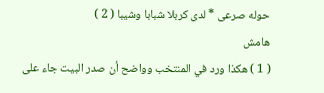حوله صرعى * لدى كربلا شبابا وشيبا ( 2 )
هامش
( 1 ) هكذا ورد في المنتخب وواضح أن صدر البيت جاء على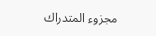مجزوء المتدراك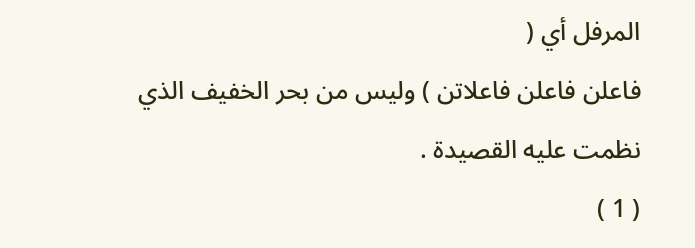المرفل أي (
فاعلن فاعلن فاعلاتن ) وليس من بحر الخفيف الذي نظمت عليه القصيدة .
( 1 )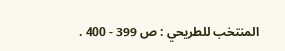المنتخب للطريحي : ص 399 - 400 .